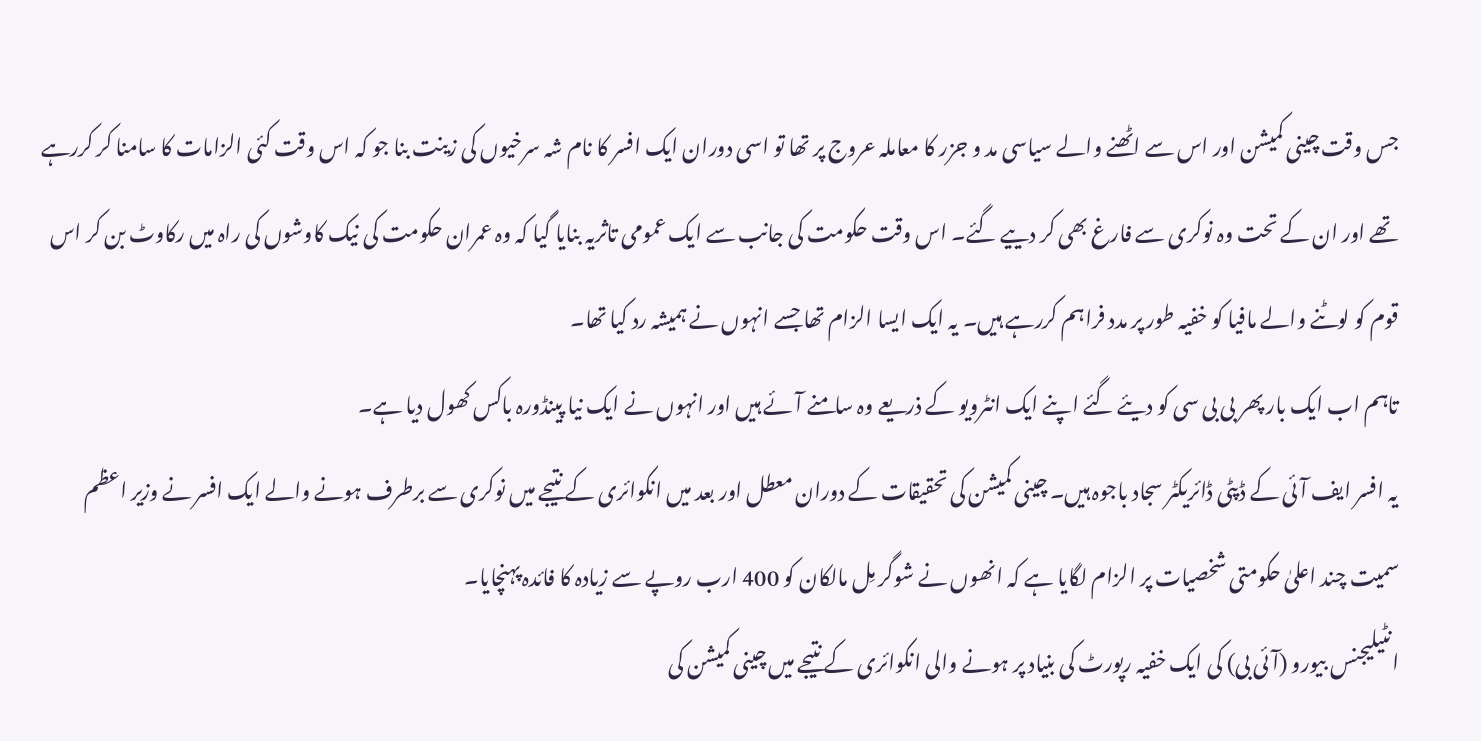جس وقت چینی کمیشن اور اس سے اٹھنے والے سیاسی مد و جزر کا معاملہ عروج پر تھا تو اسی دوران ایک افسر کا نام شہ سرخیوں کی زینت بنا جو کہ اس وقت کئی الزامات کا سامنا کر کررہے تھے اور ان کے تحت وہ نوکری سے فارغ بھی کر دییے گئے۔ اس وقت حکومت کی جانب سے ایک عمومی تاثریہ بنایا گیا کہ وہ عمران حکومت کی نیک کاوشوں کی راہ میں رکاوٹ بن کر اس قوم کو لوٹنے والے مافیا کو خفیہ طور پر مدد فراہم کررہے ہیں۔ یہ ایک ایسا الزام تھا جسے انہوں نے ہمیشہ رد کیا تھا۔
تاہم اب ایک بار پھر بی بی سی کو دیئے گئے اپنے ایک انٹرویو کے ذریعے وہ سامنے آئے ہیں اور انہوں نے ایک نیا پینڈورہ باکس کھول دیا ہے۔
یہ افسر ایف آئی کے ڈپٹی ڈائریکٹر سجاد باجوہ ہیں۔ چینی کمیشن کی تحقیقات کے دوران معطل اور بعد میں انکوائری کے نتیجے میں نوکری سے برطرف ہونے والے ایک افسر نے وزیر اعظم سمیت چند اعلیٰ حکومتی شخصیات پر الزام لگایا ہے کہ انھوں نے شوگر مِل مالکان کو 400 ارب روپے سے زیادہ کا فائدہ پہنچایا۔
انٹیلیجنس بیورو (آئی بی) کی ایک خفیہ رپورٹ کی بنیاد پر ہونے والی انکوائری کے نتیجے میں چینی کمیشن کی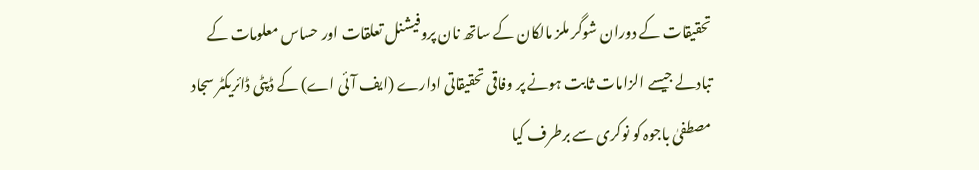تحقیقات کے دوران شوگر ملز مالکان کے ساتھ نان پروفیشنل تعلقات اور حساس معلومات کے تبادلے جیسے الزامات ثابت ہونے پر وفاقی تحقیقاتی ادارے (ایف آئی اے) کے ڈپٹی ڈائریکٹر سجاد مصطفیٰ باجوہ کو نوکری سے برطرف کیا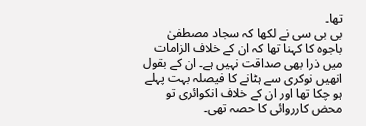تھا۔
بی بی سی نے لکھا کہ سجاد مصطفیٰ باجوہ کا کہنا تھا کہ ان کے خلاف الزامات میں ذرا بھی صداقت نہیں ہے۔ ان کے بقول انھیں نوکری سے ہٹانے کا فیصلہ بہت پہلے ہو چکا تھا اور ان کے خلاف انکوائری تو محض کارروائی کا حصہ تھی۔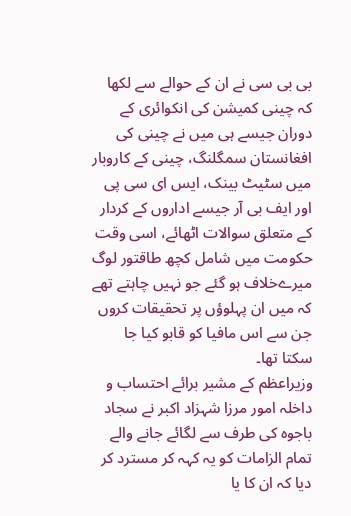بی بی سی نے ان کے حوالے سے لکھا کہ چینی کمیشن کی انکوائری کے دوران جیسے ہی میں نے چینی کی افغانستان سمگلنگ، چینی کے کاروبار میں سٹیٹ بینک، ایس ای سی پی اور ایف بی آر جیسے اداروں کے کردار کے متعلق سوالات اٹھائے، اسی وقت حکومت میں شامل کچھ طاقتور لوگ میرےخلاف ہو گئے جو نہیں چاہتے تھے کہ میں ان پہلوؤں پر تحقیقات کروں جن سے اس مافیا کو قابو کیا جا سکتا تھا۔
وزیراعظم کے مشیر برائے احتساب و داخلہ امور مرزا شہزاد اکبر نے سجاد باجوہ کی طرف سے لگائے جانے والے تمام الزامات کو یہ کہہ کر مسترد کر دیا کہ ان کا یا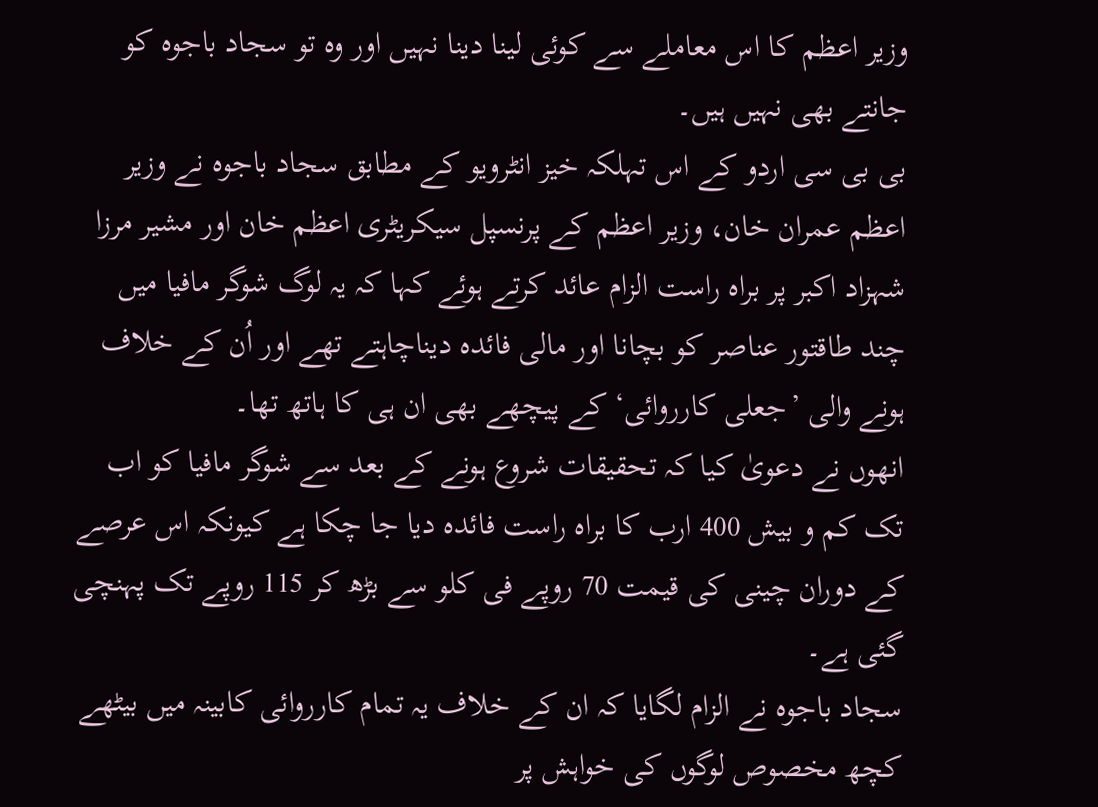وزیر اعظم کا اس معاملے سے کوئی لینا دینا نہیں اور وہ تو سجاد باجوہ کو جانتے بھی نہیں ہیں۔
بی بی سی اردو کے اس تہلکہ خیز انٹرویو کے مطابق سجاد باجوہ نے وزیر اعظم عمران خان، وزیر اعظم کے پرنسپل سیکریٹری اعظم خان اور مشیر مرزا شہزاد اکبر پر براہ راست الزام عائد کرتے ہوئے کہا کہ یہ لوگ شوگر مافیا میں چند طاقتور عناصر کو بچانا اور مالی فائدہ دیناچاہتے تھے اور اُن کے خلاف ہونے والی ’جعلی کارروائی‘ کے پیچھے بھی ان ہی کا ہاتھ تھا۔
انھوں نے دعویٰ کیا کہ تحقیقات شروع ہونے کے بعد سے شوگر مافیا کو اب تک کم و بیش 400 ارب کا براہ راست فائدہ دیا جا چکا ہے کیونکہ اس عرصے کے دوران چینی کی قیمت 70 روپے فی کلو سے بڑھ کر 115 روپے تک پہنچی گئی ہے۔
سجاد باجوہ نے الزام لگایا کہ ان کے خلاف یہ تمام کارروائی کابینہ میں بیٹھے کچھ مخصوص لوگوں کی خواہش پر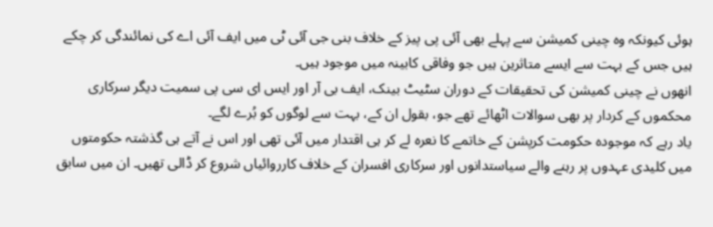ہوئی کیونکہ وہ چینی کمیشن سے پہلے بھی آئی پی پیز کے خلاف بنی جی آئی ٹی میں ایف آئی اے کی نمائندگی کر چکے ہیں جس کے بہت سے ایسے متاثرین ہیں جو وفاقی کابینہ میں موجود ہیں۔
انھوں نے چینی کمیشن کی تحقیقات کے دوران سٹیٹ بینک، ایف بی آر اور ایس ای سی پی سمیت دیگر سرکاری محکموں کے کردار پر بھی سوالات اٹھائے تھے جو، بقول ان کے، بہت سے لوگوں کو بُرے لگے۔
یاد رہے کہ موجودہ حکومت کرپشن کے خاتمے کا نعرہ لے کر ہی اقتدار میں آئی تھی اور اس نے آتے ہی گذشتہ حکومتوں میں کلیدی عہدوں پر رہنے والے سیاستدانوں اور سرکاری افسران کے خلاف کارروائیاں شروع کر ڈالی تھیں۔ ان میں سابق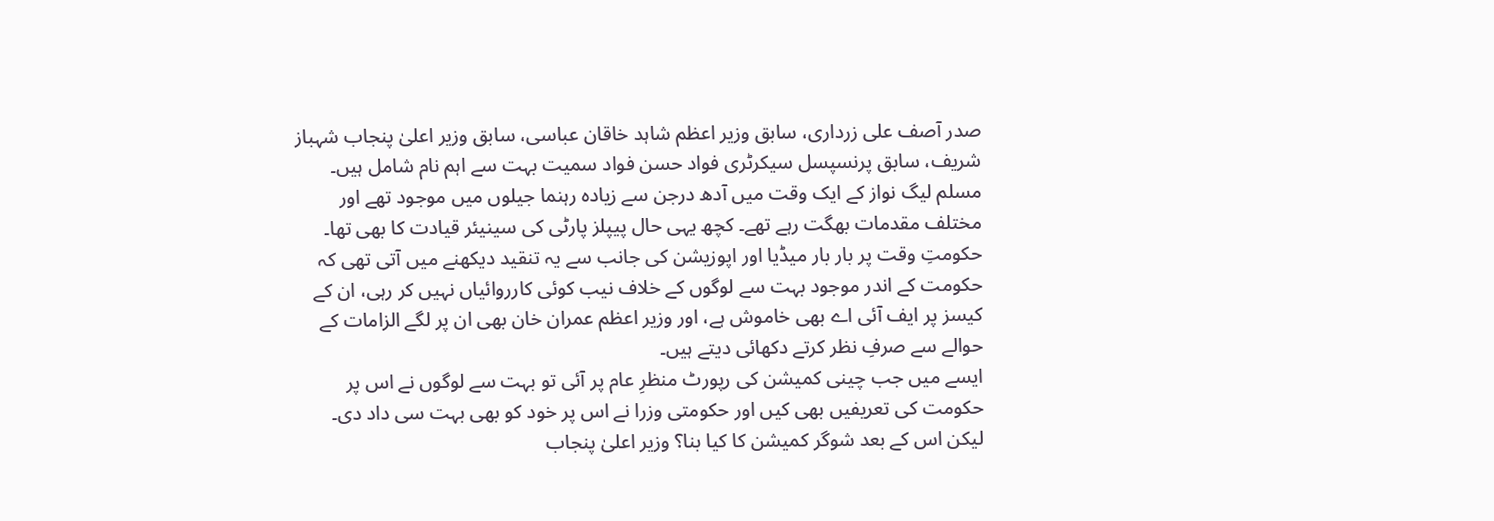صدر آصف علی زرداری، سابق وزیر اعظم شاہد خاقان عباسی، سابق وزیر اعلیٰ پنجاب شہباز شریف، سابق پرنسپسل سیکرٹری فواد حسن فواد سمیت بہت سے اہم نام شامل ہیں۔ مسلم لیگ نواز کے ایک وقت میں آدھ درجن سے زیادہ رہنما جیلوں میں موجود تھے اور مختلف مقدمات بھگت رہے تھے۔ کچھ یہی حال پیپلز پارٹی کی سینیئر قیادت کا بھی تھا۔
حکومتِ وقت پر بار بار میڈیا اور اپوزیشن کی جانب سے یہ تنقید دیکھنے میں آتی تھی کہ حکومت کے اندر موجود بہت سے لوگوں کے خلاف نیب کوئی کارروائیاں نہیں کر رہی، ان کے کیسز پر ایف آئی اے بھی خاموش ہے، اور وزیر اعظم عمران خان بھی ان پر لگے الزامات کے حوالے سے صرفِ نظر کرتے دکھائی دیتے ہیں۔
ایسے میں جب چینی کمیشن کی رپورٹ منظرِ عام پر آئی تو بہت سے لوگوں نے اس پر حکومت کی تعریفیں بھی کیں اور حکومتی وزرا نے اس پر خود کو بھی بہت سی داد دی۔ لیکن اس کے بعد شوگر کمیشن کا کیا بنا؟ وزیر اعلیٰ پنجاب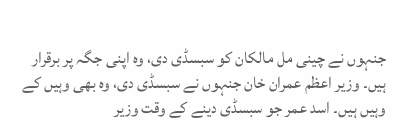جنہوں نے چینی مل مالکان کو سبسڈی دی، وہ اپنی جگہ پر برقرار ہیں۔ وزیر اعظم عمران خان جنہوں نے سبسڈی دی، وہ بھی وہیں کے وہیں ہیں۔ اسد عمر جو سبسڈی دینے کے وقت وزیر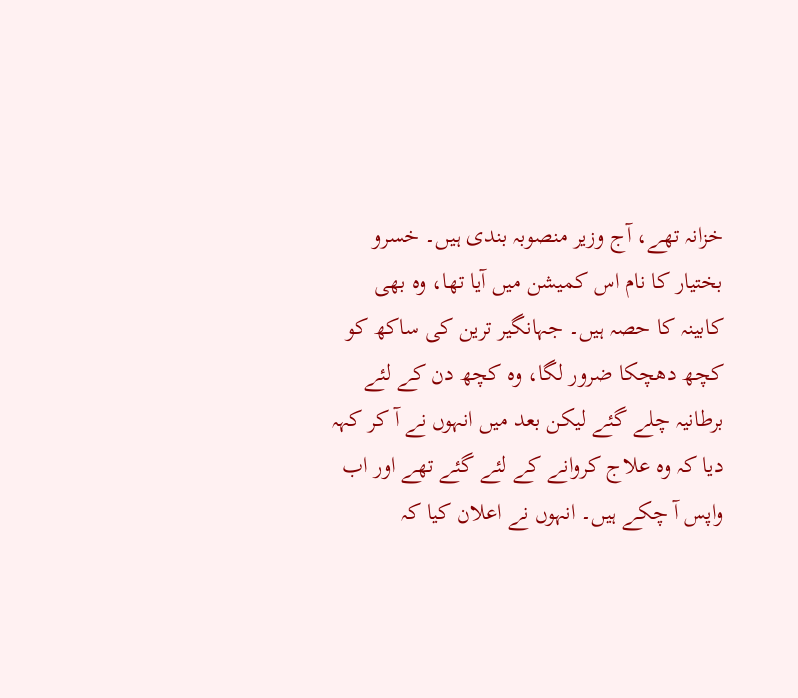خزانہ تھے، آج وزیر منصوبہ بندی ہیں۔ خسرو بختیار کا نام اس کمیشن میں آیا تھا، وہ بھی کابینہ کا حصہ ہیں۔ جہانگیر ترین کی ساکھ کو کچھ دھچکا ضرور لگا، وہ کچھ دن کے لئے برطانیہ چلے گئے لیکن بعد میں انہوں نے آ کر کہہ دیا کہ وہ علاج کروانے کے لئے گئے تھے اور اب واپس آ چکے ہیں۔ انہوں نے اعلان کیا کہ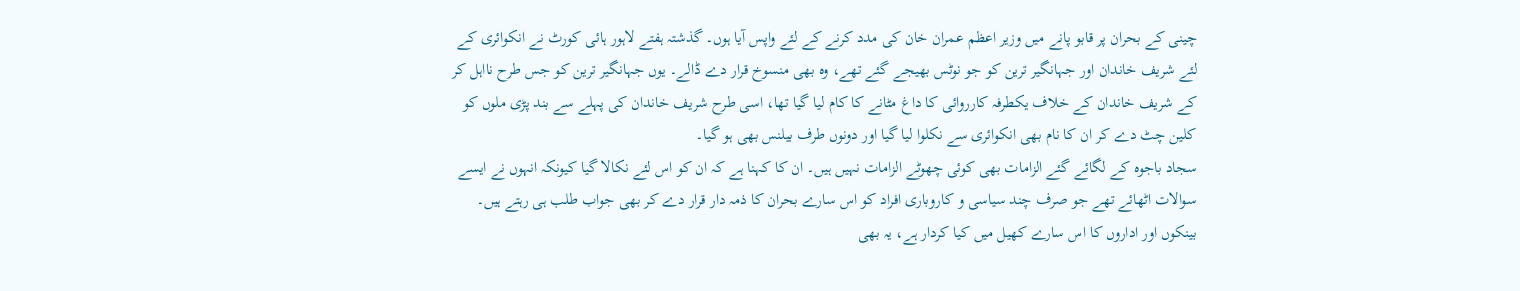چینی کے بحران پر قابو پانے میں وزیر اعظم عمران خان کی مدد کرنے کے لئے واپس آیا ہوں۔ گذشتہ ہفتے لاہور ہائی کورٹ نے انکوائری کے لئے شریف خاندان اور جہانگیر ترین کو جو نوٹس بھیجے گئے تھے، وہ بھی منسوخ قرار دے ڈالے۔ یوں جہانگیر ترین کو جس طرح نااہل کر کے شریف خاندان کے خلاف یکطرفہ کارروائی کا داغ مٹانے کا کام لیا گیا تھا، اسی طرح شریف خاندان کی پہلے سے بند پڑی ملوں کو کلین چٹ دے کر ان کا نام بھی انکوائری سے نکلوا لیا گیا اور دونوں طرف بیلنس بھی ہو گیا۔
سجاد باجوہ کے لگائے گئے الزامات بھی کوئی چھوٹے الزامات نہیں ہیں۔ ان کا کہنا ہے کہ ان کو اس لئے نکالا گیا کیونکہ انہوں نے ایسے سوالات اٹھائے تھے جو صرف چند سیاسی و کاروباری افراد کو اس سارے بحران کا ذمہ دار قرار دے کر بھی جواب طلب ہی رہتے ہیں۔ بینکوں اور اداروں کا اس سارے کھیل میں کیا کردار ہے، یہ بھی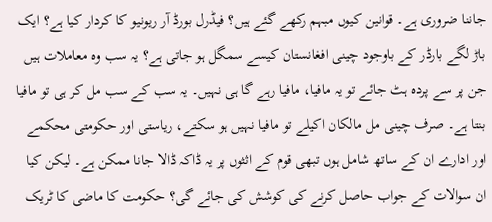جاننا ضروری ہے۔ قوانین کیوں مبہم رکھے گئے ہیں؟ فیڈرل بورڈ آر ریونیو کا کردار کیا ہے؟ ایک باڑ لگے بارڈر کے باوجود چینی افغانستان کیسے سمگل ہو جاتی ہے؟ یہ سب وہ معاملات ہیں جن پر سے پردہ ہٹ جائے تو یہ مافیا، مافیا رہے گا ہی نہیں۔ یہ سب کے سب مل کر ہی تو مافیا بنتا ہے۔ صرف چینی مل مالکان اکیلے تو مافیا نہیں ہو سکتے، ریاستی اور حکومتی محکمے اور ادارے ان کے ساتھ شامل ہوں تبھی قوم کے اثثوں پر یہ ڈاکہ ڈالا جانا ممکن ہے۔ لیکن کیا ان سوالات کے جواب حاصل کرنے کی کوشش کی جائے گی؟ حکومت کا ماضی کا ٹریک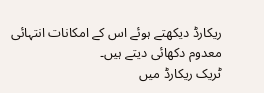ریکارڈ دیکھتے ہوئے اس کے امکانات انتہائی معدوم دکھائی دیتے ہیں۔
ٹریک ریکارڈ میں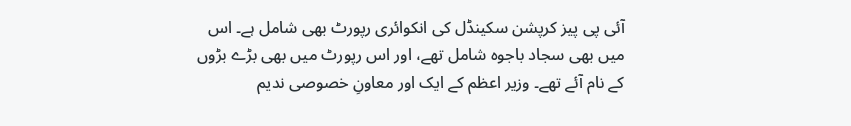آئی پی پیز کرپشن سکینڈل کی انکوائری رپورٹ بھی شامل ہے۔ اس میں بھی سجاد باجوہ شامل تھے، اور اس رپورٹ میں بھی بڑے بڑوں کے نام آئے تھے۔ وزیر اعظم کے ایک اور معاونِ خصوصی ندیم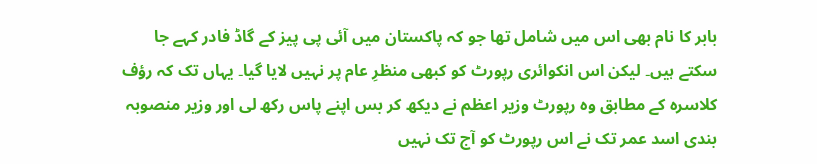بابر کا نام بھی اس میں شامل تھا جو کہ پاکستان میں آئی پی پیز کے گاڈ فادر کہے جا سکتے ہیں۔ لیکن اس انکوائری رپورٹ کو کبھی منظرِ عام پر نہیں لایا گیا۔ یہاں تک کہ رؤف کلاسرہ کے مطابق وہ رپورٹ وزیر اعظم نے دیکھ کر بس اپنے پاس رکھ لی اور وزیر منصوبہ بندی اسد عمر تک نے اس رپورٹ کو آج تک نہیں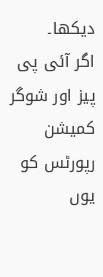دیکھا۔
اگر آئی پی پیز اور شوگر کمیشن رپورٹس کو یوں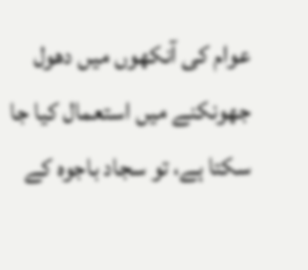عوام کی آنکھوں میں دھول جھونکنے میں استعمال کیا جا سکتا ہے، تو سجاد باجوہ کے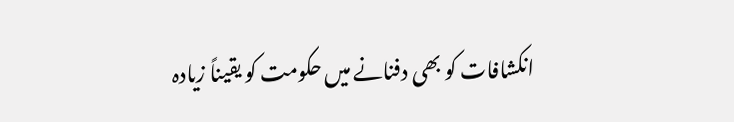انکشافات کو بھی دفنانے میں حکومت کو یقیناً زیادہ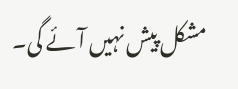مشکل پیش نہیں آئے گی۔